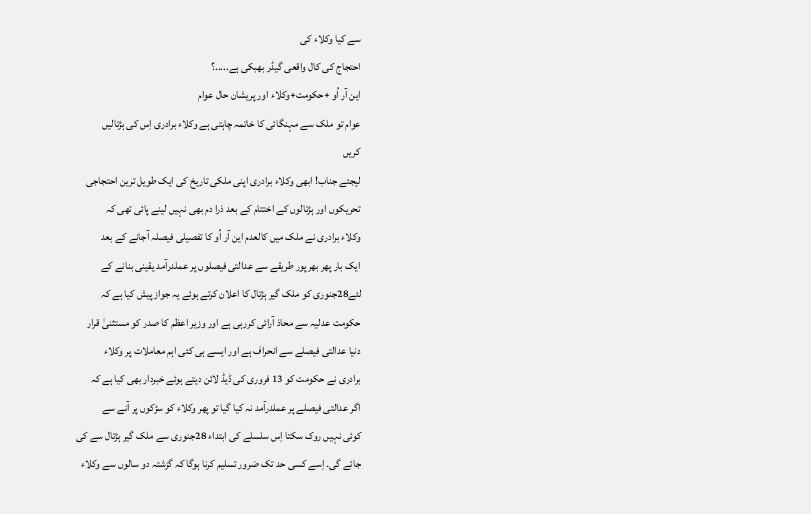سے کیا وکلاء کی
احتجاج کی کال واقعی گیڈر بھبکی ہے.....؟
این آر اُو +حکومت+وکلاء اور پریشان حال عوام
عوام تو ملک سے مہنگائی کا خاتمہ چاہتی ہے وکلاء برادری اِس کی ہڑتالیں
کریں
لیجئے جناب! ابھی وکلاء برادری اپنی ملکی تاریخ کی ایک طویل ترین احتجاجی
تحریکوں اور ہڑتالوں کے اختتام کے بعد ذرا دم بھی نہیں لینے پائی تھی کہ
وکلاء برادری نے ملک میں کالعدم این آر اُو کا تفصیلی فیصلہ آجانے کے بعد
ایک بار پھر بھرپور طریقے سے عدالتی فیصلوں پر عملدرآمد یقینی بنانے کے
لئے28جنوری کو ملک گیر ہڑتال کا اعلان کرتے ہوئے یہ جواز پیش کیا ہے کہ
حکومت عدلیہ سے محاذ آرائی کررہی ہے اور وزیر اعظم کا صدر کو مستثنیٰ قرار
دنیا عدالتی فیصلے سے انحراف ہے اور ایسے ہی کئی اہم معاملات پر وکلاء
برادری نے حکومت کو 13 فروری کی ڈیڈ لائن دیتے ہوئے خبردار بھی کیا ہے کہ
اگر عدالتی فیصلے پر عملدرآمد نہ کیا گیا تو پھر وکلاء کو سڑکوں پر آنے سے
کوئی نہیں روک سکتا اِس سلسلے کی ابتداء 28جنوری سے ملک گیر ہڑتال سے کی
جائے گی۔ اِسے کسی حد تک ضرور تسلیم کرنا ہوگا کہ گزشتہ دو سالوں سے وکلاء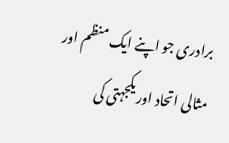برادری جو اپنے ایک منظم اور مثالی اتحاد اور یکجہتی کی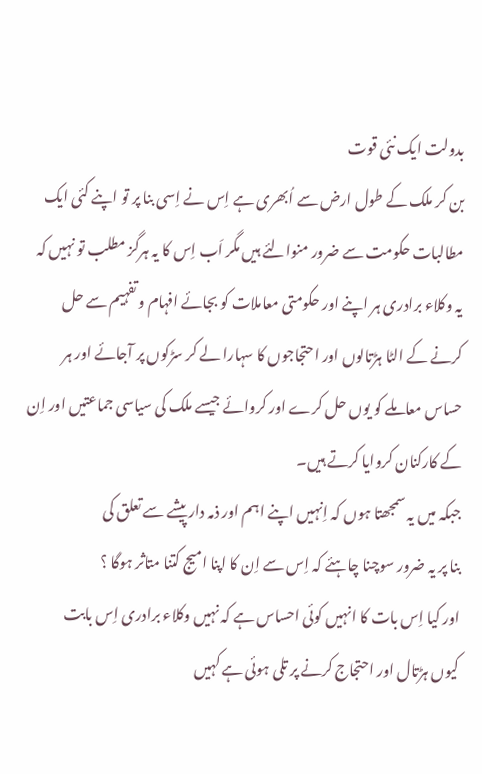بدولت ایک نئی قوت
بن کر ملک کے طول ارض سے اُبھری ہے اِس نے اِسی بنا پر تو اپنے کئی ایک
مطالبات حکومت سے ضرور منوالئے ہیں مگر اَب اِس کا یہ ہرگز مطلب تو نہیں کہ
یہ وکلاء برادری ہر اپنے اور حکومتی معاملات کو بجائے افہام و تفہیم سے حل
کرنے کے الٹا ہڑتالوں اور احتجاجوں کا سہارا لے کر سڑکوں پر آجائے اور ہر
حساس معاملے کو یوں حل کرے اور کروائے جیسے ملک کی سیاسی جماعتیں اور اِن
کے کارکنان کروایا کرتے ہیں۔
جبکہ میں یہ سمجھتا ہوں کہ اِنہیں اپنے اہم اور ذمہ دار پیشے سے تعلق کی
بنا پر یہ ضرور سوچنا چاہئے کہ اِس سے اِن کا اپنا امیج کتنا متاثر ہوگا ؟
اور کیا اِس بات کا انہیں کوئی احساس ہے کہ نہیں وکلاء برادری اِس بابت
کیوں ہڑتال اور احتجاج کرنے پر تلی ہوئی ہے کہیں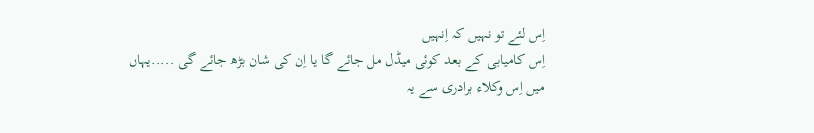اِس لئے تو نہیں کہ اِنہیں
اِس کامیابی کے بعد کوئی میڈل مل جائے گا یا اِن کی شان بڑھ جائے گی .....یہاں
میں اِس وکلاء برادری سے یہ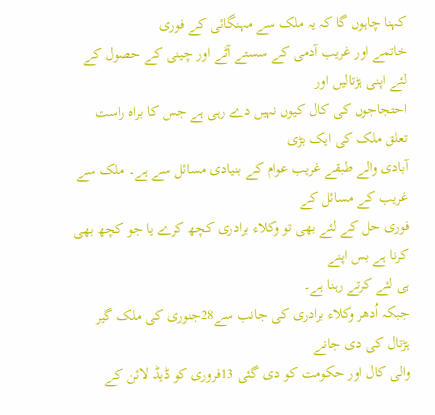کہنا چاہوں گا کہ یہ ملک سے مہنگائی کے فوری
خاتمے اور غریب آدمی کے سستے آٹے اور چینی کے حصول کے لئے اپنی ہڑتالیں اور
احتجاجوں کی کال کیوں نہیں دے رہی ہے جس کا براہ راست تعلق ملک کی ایک بڑی
آبادی والے طبقے غریب عوام کے بنیادی مسائل سے ہے۔ ملک سے غریب کے مسائل کے
فوری حل کے لئے بھی تو وکلاء برادری کچھ کرے یا جو کچھ بھی کرنا ہے بس اپنے
ہی لئے کرتے رہنا ہے۔
جبکہ اُدھر وکلاء برادری کی جانب سے28جنوری کی ملک گیر ہڑتال کی دی جانے
والی کال اور حکومت کو دی گئی 13فروری کو ڈیڈ لائن کے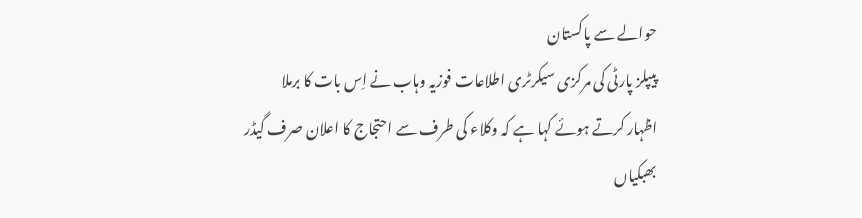حوالے سے پاکستان
پیپلز پارٹی کی مرکزی سیکرٹری اطلاعات فوزیہ وہاب نے اِس بات کا برملا
اظہار کرتے ہوئے کہا ہے کہ وکلاء کی طرف سے احتجاج کا اعلان صرف گیڈر
بھبکیاں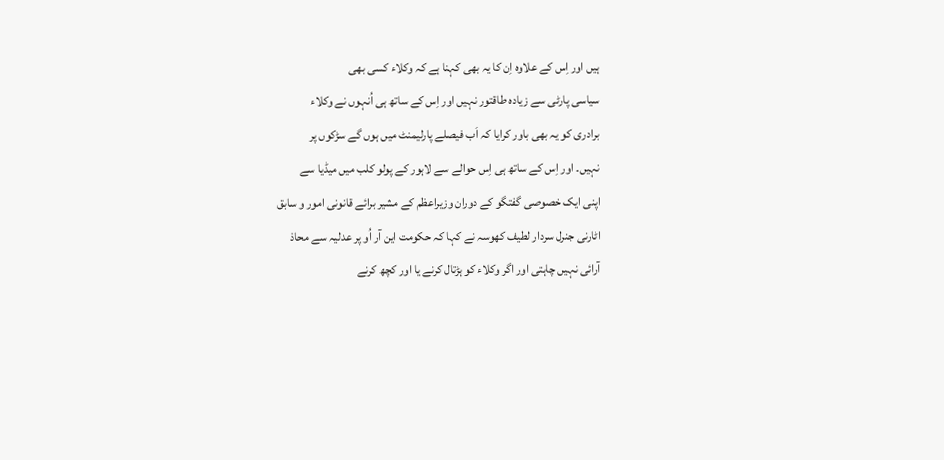ہیں اور اِس کے علاوہ اِن کا یہ بھی کہنا ہے کہ وکلاء کسی بھی
سیاسی پارٹی سے زیادہ طاقتور نہیں اور اِس کے ساتھ ہی اُنہوں نے وکلاء
برادری کو یہ بھی باور کرایا کہ اَب فیصلے پارلیمنٹ میں ہوں گے سڑکوں پر
نہیں۔ اور اِس کے ساتھ ہی اِس حوالے سے لاہور کے پولو کلب میں میڈیا سے
اپنی ایک خصوصی گفتگو کے دوران وزیراعظم کے مشیر برائے قانونی امور و سابق
اٹارنی جنرل سردار لطیف کھوسہ نے کہا کہ حکومت این آر اُو پر عدلیہ سے محاذ
آرائی نہیں چاہتی اور اگر وکلاء کو ہڑتال کرنے یا اور کچھ کرنے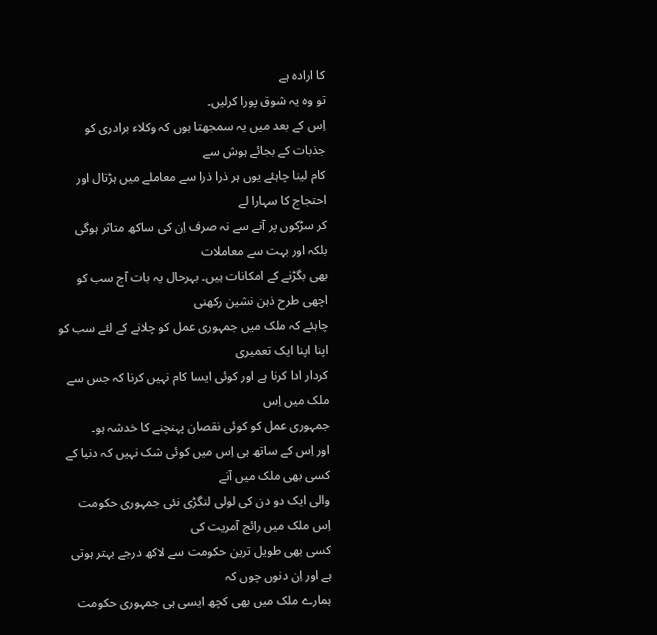کا ارادہ ہے
تو وہ یہ شوق پورا کرلیں۔
اِس کے بعد میں یہ سمجھتا ہوں کہ وکلاء برادری کو جذبات کے بجائے ہوش سے
کام لینا چاہئے یوں ہر ذرا ذرا سے معاملے میں ہڑتال اور احتجاج کا سہارا لے
کر سڑکوں پر آنے سے نہ صرف اِن کی ساکھ متاثر ہوگی بلکہ اور بہت سے معاملات
بھی بگڑنے کے امکانات ہیں۔ بہرحال یہ بات آج سب کو اچھی طرح ذہن نشین رکھنی
چاہئے کہ ملک میں جمہوری عمل کو چلانے کے لئے سب کو اپنا اپنا ایک تعمیری
کردار ادا کرنا ہے اور کوئی ایسا کام نہیں کرنا کہ جس سے ملک میں اِس
جمہوری عمل کو کوئی نقصان پہنچنے کا خدشہ ہو۔
اور اِس کے ساتھ ہی اِس میں کوئی شک نہیں کہ دنیا کے کسی بھی ملک میں آنے
والی ایک دو دن کی لولی لنگڑی نئی جمہوری حکومت اِس ملک میں رائج آمریت کی
کسی بھی طویل ترین حکومت سے لاکھ درجے بہتر ہوتی ہے اور اِن دنوں چوں کہ
ہمارے ملک میں بھی کچھ ایسی ہی جمہوری حکومت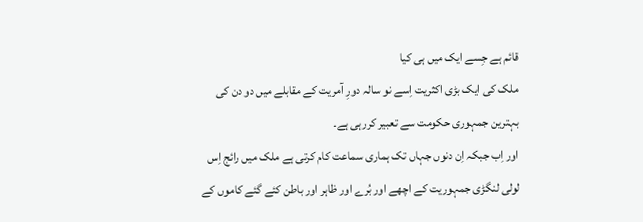قائم ہے جِسے ایک میں ہی کیا
ملک کی ایک بڑی اکثریت اِسے نو سالہ دورِ آمریت کے مقابلے میں دو دن کی
بہترین جمہوری حکومت سے تعبیر کررہی ہے۔
اور اِب جبکہ اِن دنوں جہاں تک ہماری سماعت کام کرتی ہے ملک میں رائج اِس
لولی لنگڑی جمہوریت کے اچھے اور بُرے اور ظاہر اور باطن کئے گئے کاموں کے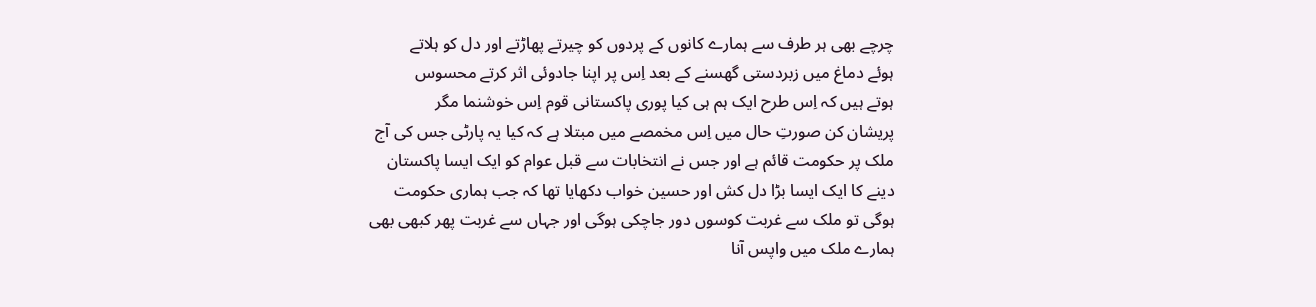چرچے بھی ہر طرف سے ہمارے کانوں کے پردوں کو چیرتے پھاڑتے اور دل کو ہلاتے
ہوئے دماغ میں زبردستی گھسنے کے بعد اِس پر اپنا جادوئی اثر کرتے محسوس
ہوتے ہیں کہ اِس طرح ایک ہم ہی کیا پوری پاکستانی قوم اِس خوشنما مگر
پریشان کن صورتِ حال میں اِس مخمصے میں مبتلا ہے کہ کیا یہ پارٹی جس کی آج
ملک پر حکومت قائم ہے اور جس نے انتخابات سے قبل عوام کو ایک ایسا پاکستان
دینے کا ایک ایسا بڑا دل کش اور حسین خواب دکھایا تھا کہ جب ہماری حکومت
ہوگی تو ملک سے غربت کوسوں دور جاچکی ہوگی اور جہاں سے غربت پھر کبھی بھی
ہمارے ملک میں واپس آنا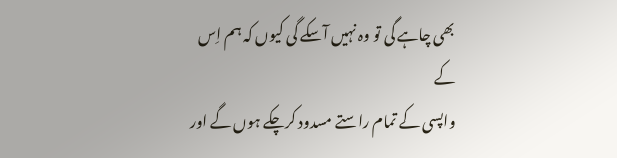بھی چاہے گی تو وہ نہیں آسکے گی کیوں کہ ہم اِس کے
واپسی کے تمام راستے مسدود کرچکے ہوں گے اور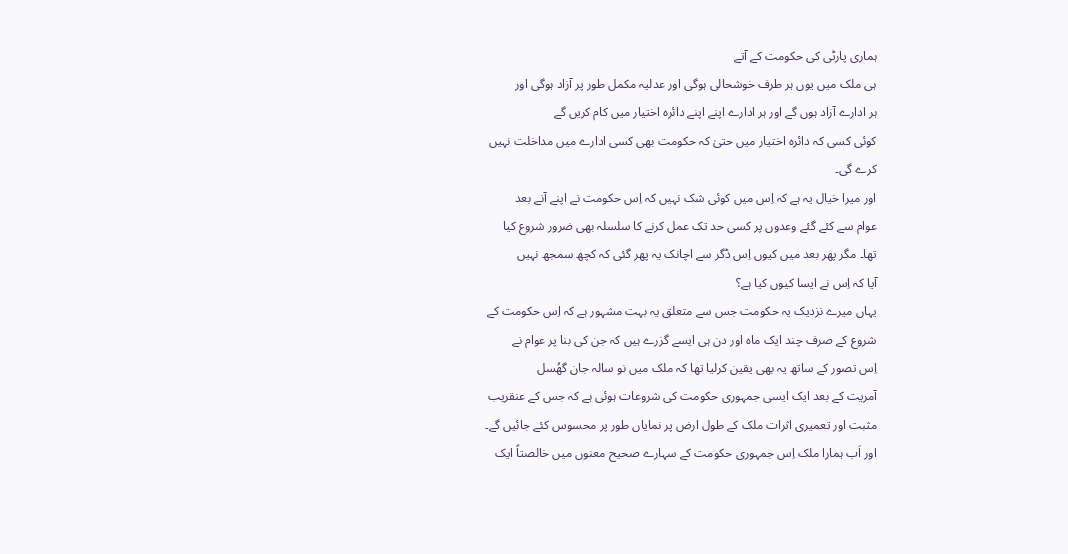ہماری پارٹی کی حکومت کے آتے
ہی ملک میں یوں ہر طرف خوشحالی ہوگی اور عدلیہ مکمل طور پر آزاد ہوگی اور
ہر ادارے آزاد ہوں گے اور ہر ادارے اپنے اپنے دائرہ اختیار میں کام کریں گے
کوئی کسی کہ دائرہ اختیار میں حتیٰ کہ حکومت بھی کسی ادارے میں مداخلت نہیں
کرے گی۔
اور میرا خیال یہ ہے کہ اِس میں کوئی شک نہیں کہ اِس حکومت نے اپنے آنے بعد
عوام سے کئے گئے وعدوں پر کسی حد تک عمل کرنے کا سلسلہ بھی ضرور شروع کیا
تھا۔ مگر پھر بعد میں کیوں اِس ڈگر سے اچانک یہ پھر گئی کہ کچھ سمجھ نہیں
آیا کہ اِس نے ایسا کیوں کیا ہے؟
یہاں میرے نزدیک یہ حکومت جس سے متعلق یہ بہت مشہور ہے کہ اِس حکومت کے
شروع کے صرف چند ایک ماہ اور دن ہی ایسے گزرے ہیں کہ جن کی بنا پر عوام نے
اِس تصور کے ساتھ یہ بھی یقین کرلیا تھا کہ ملک میں نو سالہ جان گھُسل
آمریت کے بعد ایک ایسی جمہوری حکومت کی شروعات ہوئی ہے کہ جس کے عنقریب
مثبت اور تعمیری اثرات ملک کے طول ارض پر نمایاں طور پر محسوس کئے جائیں گے۔
اور اَب ہمارا ملک اِس جمہوری حکومت کے سہارے صحیح معنوں میں خالصتاً ایک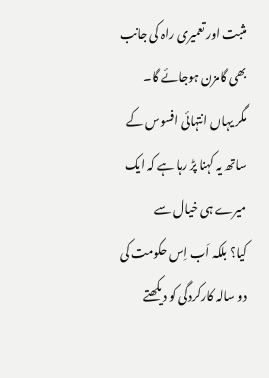مثبت اور تعمیری راہ کی جانب بھی گامزن ہوجائے گا۔
مگر یہاں انتہائی افسوس کے ساتھ یہ کہنا پڑ رہا ہے کہ ایک میرے ہی خیال سے
کیا؟ بلکہ اَب اِس حکومت کی دو سالہ کارکردگی کو دیکھتے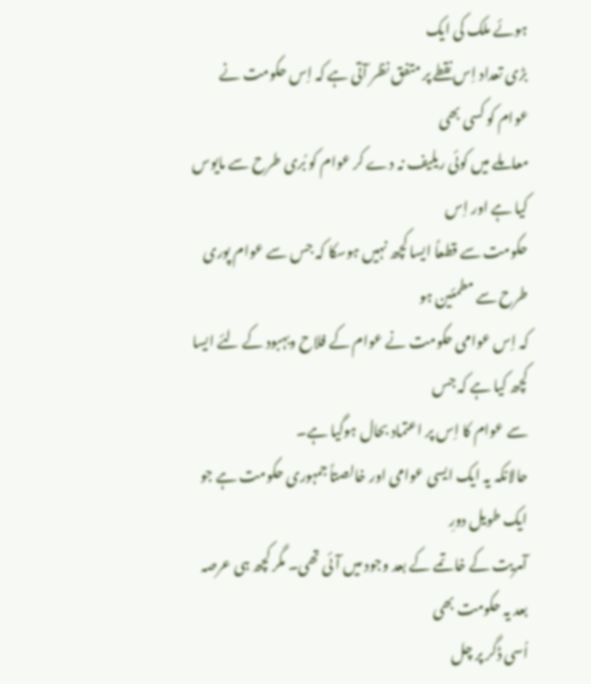ہوئے ملک کی ایک
بڑی تعداد اِس نقطے پر متفق نظر آتی ہے کہ اِس حکومت نے عوام کو کسی بھی
معاملے میں کوئی ریلیف نہ دے کر عوام کو بُری طرح سے مایوس کیا ہے اور اِس
حکومت سے قطعاً ایسا کچھ نہیں ہوسکا کہ جس سے عوام پوری طرح سے مطمئین ہو
کہ اِس عوامی حکومت نے عوام کے فلاح وبہبود کے لئے ایسا کچھ کیا ہے کہ جس
سے عوام کا اِس پر اعتماد بحال ہوگیا ہے۔
حالانکہ یہ ایک ایسی عوامی اور خالصتاً جمہوری حکومت ہے جو ایک طویل دورِ
آمریت کے خاتمے کے بعد وجود میں آئی تھی۔ مگر کچھ ہی عرصہ بعد یہ حکومت بھی
اُسی ڈگر پر چل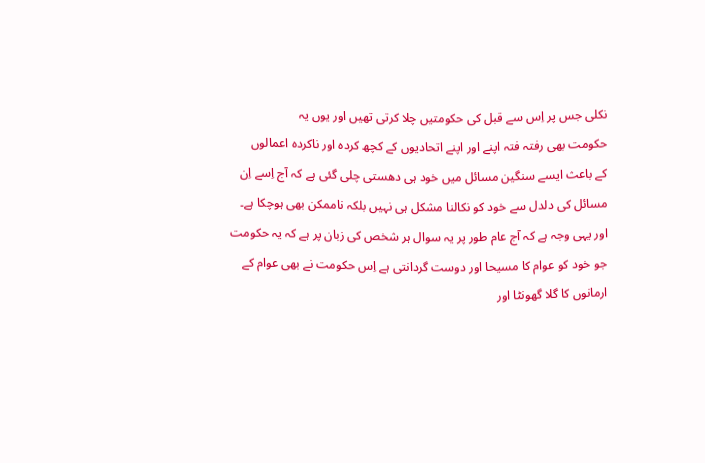نکلی جس پر اِس سے قبل کی حکومتیں چلا کرتی تھیں اور یوں یہ
حکومت بھی رفتہ فتہ اپنے اور اپنے اتحادیوں کے کچھ کردہ اور ناکردہ اعمالوں
کے باعث ایسے سنگین مسائل میں خود ہی دھستی چلی گئی ہے کہ آج اِسے اِن
مسائل کی دلدل سے خود کو نکالنا مشکل ہی نہیں بلکہ ناممکن بھی ہوچکا ہے۔
اور یہی وجہ ہے کہ آج عام طور پر یہ سوال ہر شخص کی زبان پر ہے کہ یہ حکومت
جو خود کو عوام کا مسیحا اور دوست گردانتی ہے اِس حکومت نے بھی عوام کے
ارمانوں کا گلا گھونٹا اور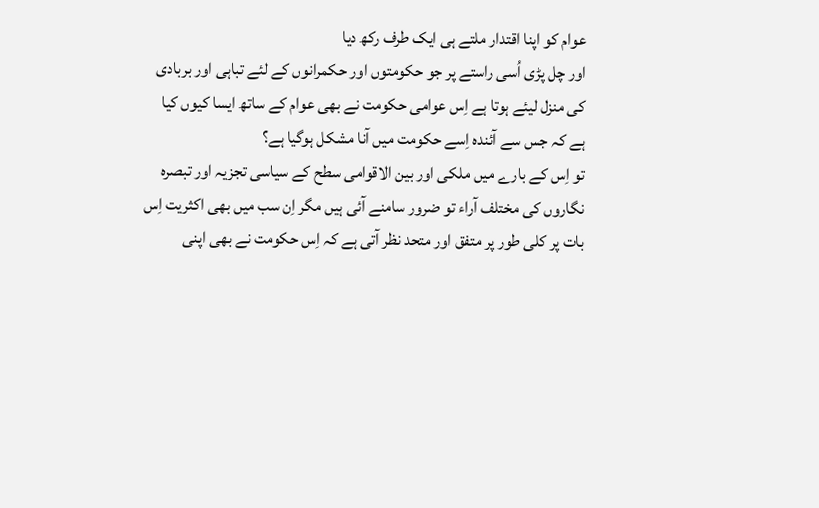عوام کو اپنا اقتدار ملتے ہی ایک طرف رکھ دیا
اور چل پڑی اُسی راستے پر جو حکومتوں اور حکمرانوں کے لئے تباہی اور بربادی
کی منزل لیئے ہوتا ہے اِس عوامی حکومت نے بھی عوام کے ساتھ ایسا کیوں کیا
ہے کہ جس سے آئندہ اِسے حکومت میں آنا مشکل ہوگیا ہے؟
تو اِس کے بارے میں ملکی اور بین الاقوامی سطح کے سیاسی تجزیہ اور تبصرہ
نگاروں کی مختلف آراء تو ضرور سامنے آئی ہیں مگر اِن سب میں بھی اکثریت اِس
بات پر کلی طور پر متفق اور متحد نظر آتی ہے کہ اِس حکومت نے بھی اپنی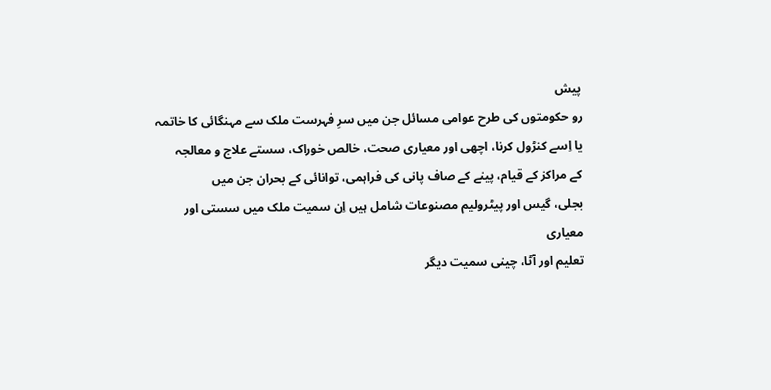پیش
رو حکومتوں کی طرح عوامی مسائل جن میں سرِ فہرست ملک سے مہنگائی کا خاتمہ
یا اِسے کنڑول کرنا، اچھی اور معیاری صحت، خالص خوراک، سستے علاج و معالجہ
کے مراکز کے قیام، پینے کے صاف پانی کی فراہمی، توانائی کے بحران جن میں
بجلی، گیس اور پیٹرولیم مصنوعات شامل ہیں اِن سمیت ملک میں سستی اور معیاری
تعلیم اور آٹا، چینی سمیت دیگر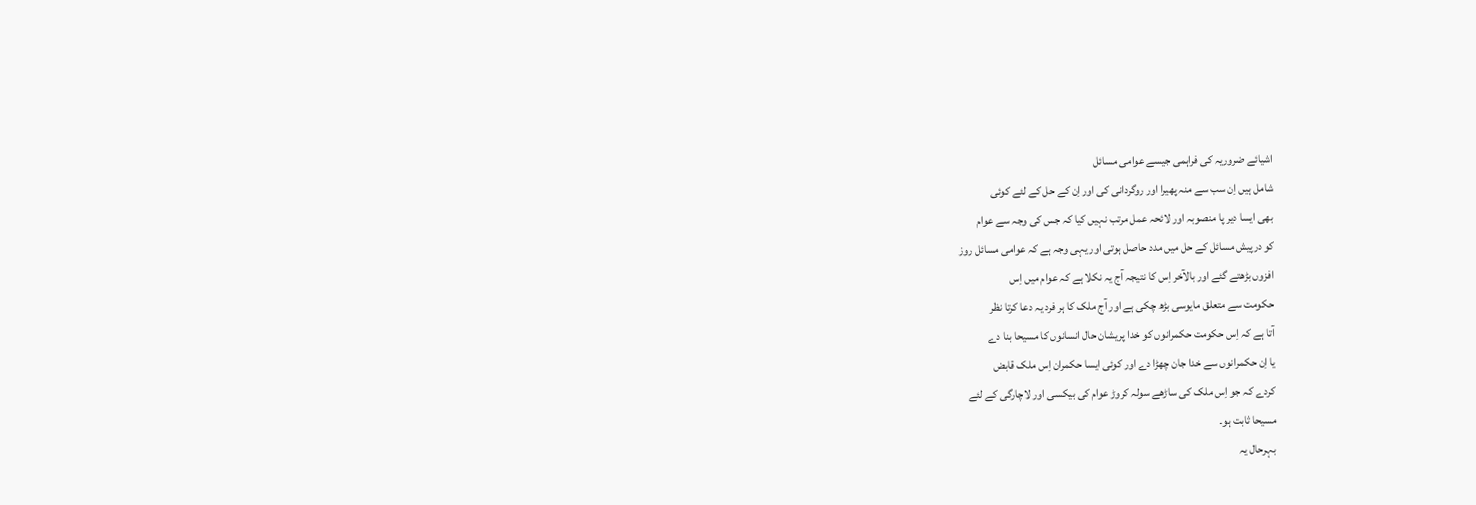اشیائے ضروریہ کی فراہمی جیسے عوامی مسائل
شامل ہیں اِن سب سے منہ پھیرا اور روگردانی کی اور اِن کے حل کے لئے کوئی
بھی ایسا دیر پا منصوبہ اور لائحہ عمل مرتب نہیں کیا کہ جس کی وجہ سے عوام
کو درپیش مسائل کے حل میں مدد حاصل ہوتی اور یہی وجہ ہے کہ عوامی مسائل روز
افزوں بڑھتے گئے اور بالآخر اِس کا نتیجہ آج یہ نکلا ہے کہ عوام میں اِس
حکومت سے متعلق مایوسی بڑھ چکی ہے اور آج ملک کا ہر فرد یہ دعا کرتا نظر
آتا ہے کہ اِس حکومت حکمرانوں کو خدا پریشان حال انسانوں کا مسیحا بنا دے
یا اِن حکمرانوں سے خدا جان چھڑا دے اور کوئی ایسا حکمران اِس ملک قابض
کردے کہ جو اِس ملک کی ساڑھے سولہ کروڑ عوام کی بیکسی اور لاچارگی کے لئے
مسیحا ثابت ہو۔
بہرحال یہ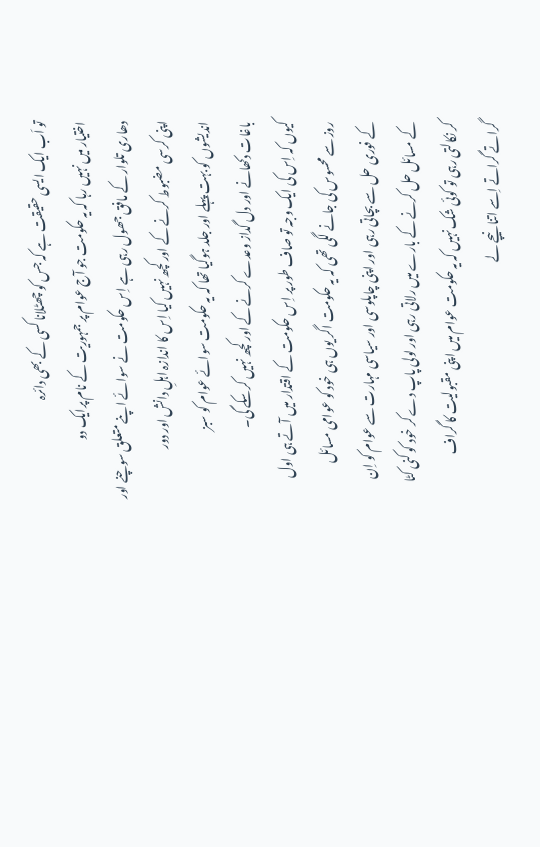تو اَب ایک ایسی حقیقت ہے کہ جس کو چھٹلانا کسی کے بھی دائرہ
اختیار میں نہیں رہا کہ یہ حکومت جو آج عوام پر جمہوریت کے نام پرایک دو
دھاری تلوار کے مافق جھول رہی ہے اِس حکومت نے سوائے اپنے متعلق سوچنے اور
اپنی کرسی مضبوط کرنے کے اور کچھ نہیں کیا اِس کا اندازہ اہلِ دانش اور دور
اندیشوں کو بہت پہلے اور جلد ہوگیا تھا کہ یہ حکومت سوائے عوام کو سبز
باغات دکھانے اور دل گداز وعدے کرنے کے اور کچھ نہیں کرسکے گی۔
کیوں کہ اِس کی ایک وجہ تو صاف طور پر اِس حکومت کے اقتدار میں آتے ہی اول
روز سے محسوس کی جانے لگی تھی کہ یہ حکومت اگر یوں ہی خود کو عوامی مسائل
کے فوری حل سے بچاتی رہی اور اپنی چاپلوسی اور سیاسی مہارت سے عوام کو اِن
کے مسائل حل کرنے کے بارے میں رلاتی رہی اور لولی پاپ دے کر خود کو کنی کٹا
کر نکالتی رہی تو کوئی شک نہیں کہ یہ حکومت عوام میں اپنی مقبولیت کا گراف
گراتے گراتے اِسے اتنا نیچے لے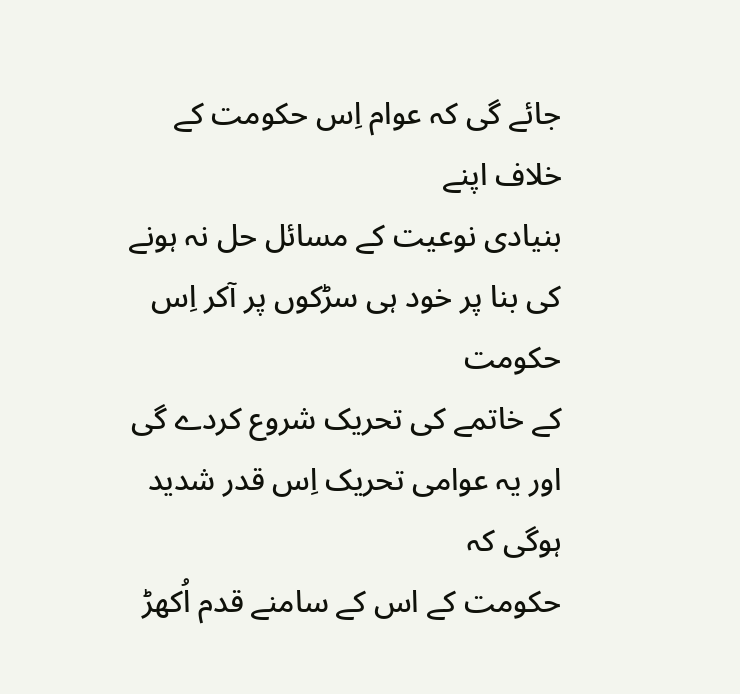جائے گی کہ عوام اِس حکومت کے خلاف اپنے
بنیادی نوعیت کے مسائل حل نہ ہونے کی بنا پر خود ہی سڑکوں پر آکر اِس حکومت
کے خاتمے کی تحریک شروع کردے گی اور یہ عوامی تحریک اِس قدر شدید ہوگی کہ
حکومت کے اس کے سامنے قدم اُکھڑ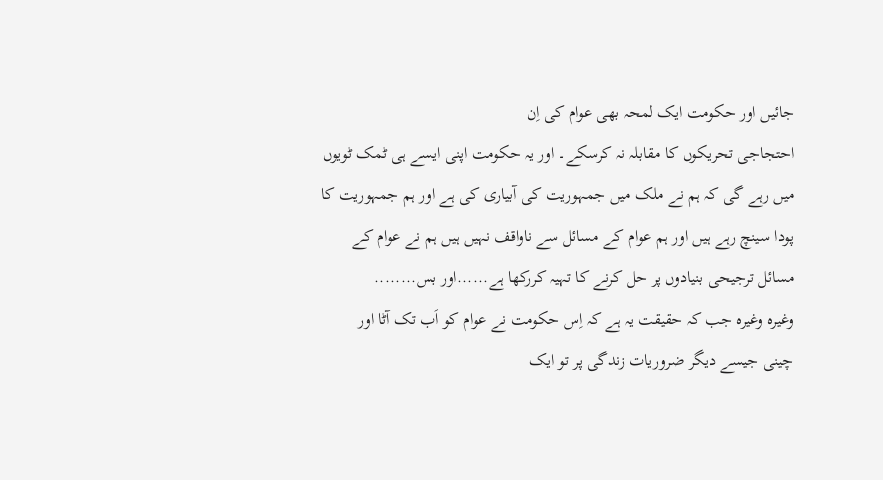جائیں اور حکومت ایک لمحہ بھی عوام کی اِن
احتجاجی تحریکوں کا مقابلہ نہ کرسکے۔ اور یہ حکومت اپنی ایسے ہی ٹمک ٹویوں
میں رہے گی کہ ہم نے ملک میں جمہوریت کی آبیاری کی ہے اور ہم جمہوریت کا
پودا سینچ رہے ہیں اور ہم عوام کے مسائل سے ناواقف نہیں ہیں ہم نے عوام کے
مسائل ترجیحی بنیادوں پر حل کرنے کا تہیہ کررکھا ہے......اور بس........
وغیرہ وغیرہ جب کہ حقیقت یہ ہے کہ اِس حکومت نے عوام کو اَب تک آٹا اور
چینی جیسے دیگر ضروریات زندگی پر تو ایک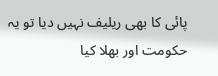پائی کا بھی ریلیف نہیں دیا تو یہ
حکومت اور بھلا کیا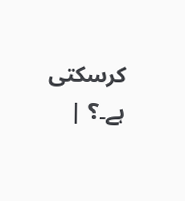کرسکتی ہے۔؟ |